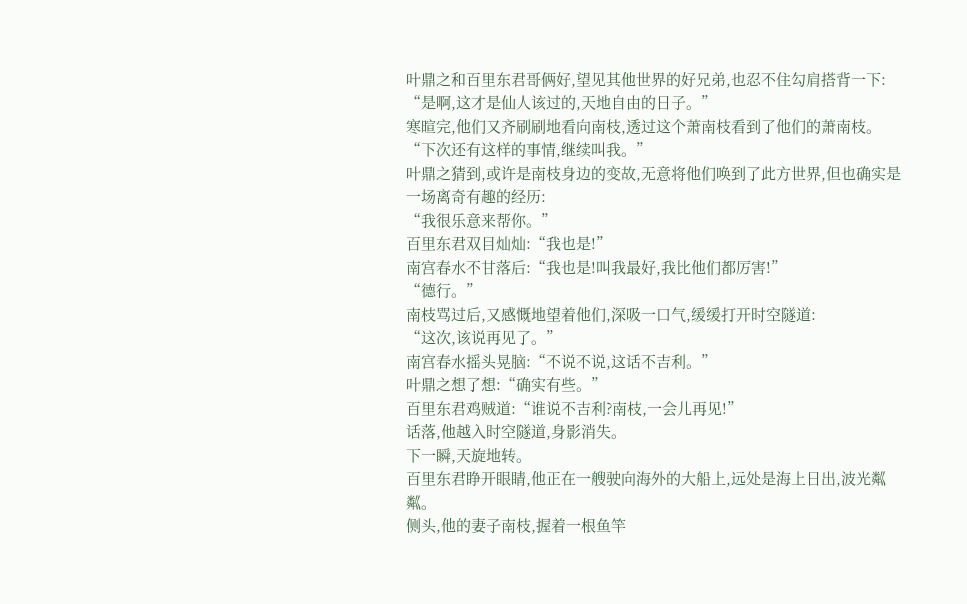叶鼎之和百里东君哥俩好,望见其他世界的好兄弟,也忍不住勾肩搭背一下:
“是啊,这才是仙人该过的,天地自由的日子。”
寒暄完,他们又齐刷刷地看向南枝,透过这个萧南枝看到了他们的萧南枝。
“下次还有这样的事情,继续叫我。”
叶鼎之猜到,或许是南枝身边的变故,无意将他们唤到了此方世界,但也确实是一场离奇有趣的经历:
“我很乐意来帮你。”
百里东君双目灿灿:“我也是!”
南宫春水不甘落后:“我也是!叫我最好,我比他们都厉害!”
“德行。”
南枝骂过后,又感慨地望着他们,深吸一口气,缓缓打开时空隧道:
“这次,该说再见了。”
南宫春水摇头晃脑:“不说不说,这话不吉利。”
叶鼎之想了想:“确实有些。”
百里东君鸡贼道:“谁说不吉利?南枝,一会儿再见!”
话落,他越入时空隧道,身影消失。
下一瞬,天旋地转。
百里东君睁开眼睛,他正在一艘驶向海外的大船上,远处是海上日出,波光粼粼。
侧头,他的妻子南枝,握着一根鱼竿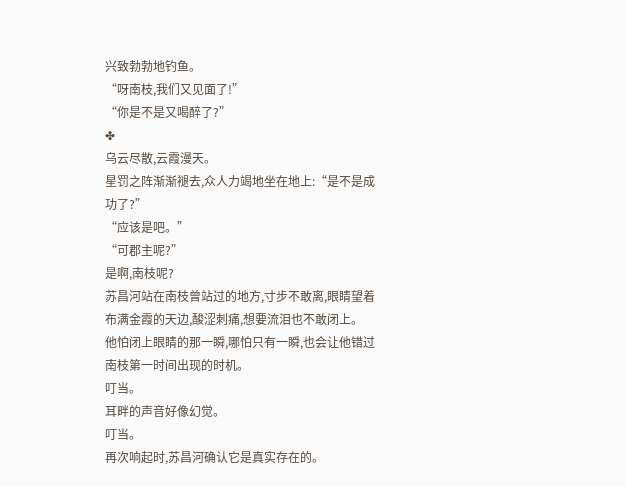兴致勃勃地钓鱼。
“呀南枝,我们又见面了!”
“你是不是又喝醉了?”
✤
乌云尽散,云霞漫天。
星罚之阵渐渐褪去,众人力竭地坐在地上:“是不是成功了?”
“应该是吧。”
“可郡主呢?”
是啊,南枝呢?
苏昌河站在南枝曾站过的地方,寸步不敢离,眼睛望着布满金霞的天边,酸涩刺痛,想要流泪也不敢闭上。
他怕闭上眼睛的那一瞬,哪怕只有一瞬,也会让他错过南枝第一时间出现的时机。
叮当。
耳畔的声音好像幻觉。
叮当。
再次响起时,苏昌河确认它是真实存在的。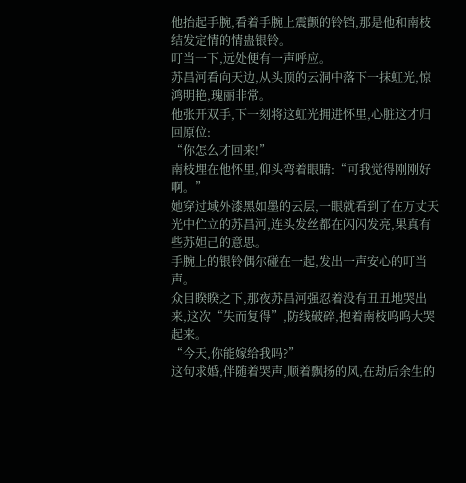他抬起手腕,看着手腕上震颤的铃铛,那是他和南枝结发定情的情蛊银铃。
叮当一下,远处便有一声呼应。
苏昌河看向天边,从头顶的云洞中落下一抹虹光,惊鸿明艳,瑰丽非常。
他张开双手,下一刻将这虹光拥进怀里,心脏这才归回原位:
“你怎么才回来!”
南枝埋在他怀里,仰头弯着眼睛:“可我觉得刚刚好啊。”
她穿过域外漆黑如墨的云层,一眼就看到了在万丈天光中伫立的苏昌河,连头发丝都在闪闪发亮,果真有些苏妲己的意思。
手腕上的银铃偶尔碰在一起,发出一声安心的叮当声。
众目睽睽之下,那夜苏昌河强忍着没有丑丑地哭出来,这次“失而复得”,防线破碎,抱着南枝呜呜大哭起来。
“今天,你能嫁给我吗?”
这句求婚,伴随着哭声,顺着飘扬的风,在劫后余生的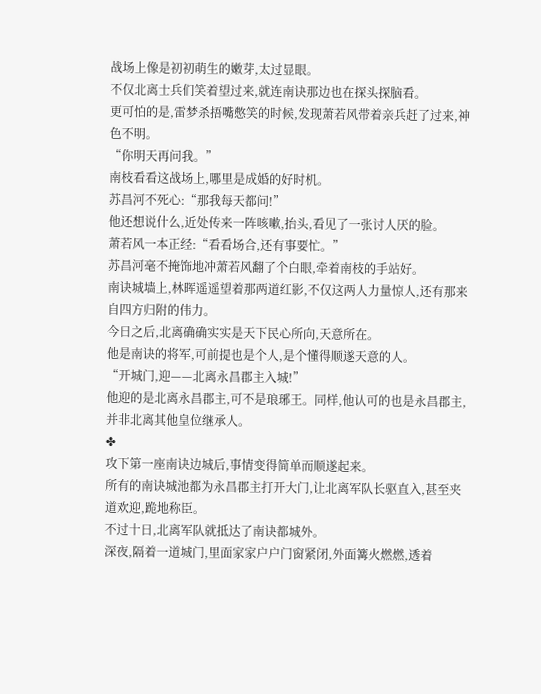战场上像是初初萌生的嫩芽,太过显眼。
不仅北离士兵们笑着望过来,就连南诀那边也在探头探脑看。
更可怕的是,雷梦杀捂嘴憋笑的时候,发现萧若风带着亲兵赶了过来,神色不明。
“你明天再问我。”
南枝看看这战场上,哪里是成婚的好时机。
苏昌河不死心:“那我每天都问!”
他还想说什么,近处传来一阵咳嗽,抬头,看见了一张讨人厌的脸。
萧若风一本正经:“看看场合,还有事要忙。”
苏昌河毫不掩饰地冲萧若风翻了个白眼,牵着南枝的手站好。
南诀城墙上,林晖遥遥望着那两道红影,不仅这两人力量惊人,还有那来自四方归附的伟力。
今日之后,北离确确实实是天下民心所向,天意所在。
他是南诀的将军,可前提也是个人,是个懂得顺遂天意的人。
“开城门,迎——北离永昌郡主入城!”
他迎的是北离永昌郡主,可不是琅琊王。同样,他认可的也是永昌郡主,并非北离其他皇位继承人。
✤
攻下第一座南诀边城后,事情变得简单而顺遂起来。
所有的南诀城池都为永昌郡主打开大门,让北离军队长驱直入,甚至夹道欢迎,跪地称臣。
不过十日,北离军队就抵达了南诀都城外。
深夜,隔着一道城门,里面家家户户门窗紧闭,外面篝火燃燃,透着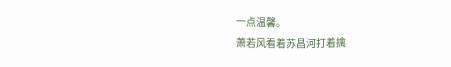一点温馨。
萧若风看着苏昌河打着擒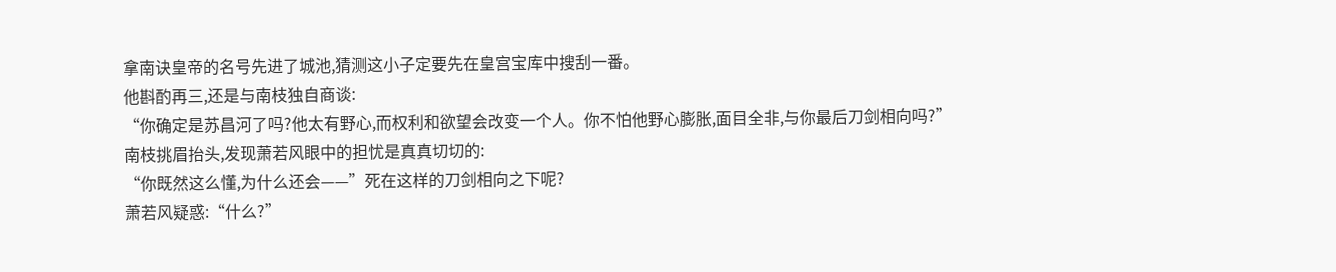拿南诀皇帝的名号先进了城池,猜测这小子定要先在皇宫宝库中搜刮一番。
他斟酌再三,还是与南枝独自商谈:
“你确定是苏昌河了吗?他太有野心,而权利和欲望会改变一个人。你不怕他野心膨胀,面目全非,与你最后刀剑相向吗?”
南枝挑眉抬头,发现萧若风眼中的担忧是真真切切的:
“你既然这么懂,为什么还会——”死在这样的刀剑相向之下呢?
萧若风疑惑:“什么?”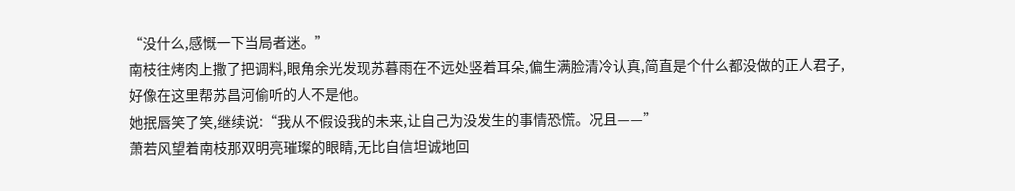“没什么,感慨一下当局者迷。”
南枝往烤肉上撒了把调料,眼角余光发现苏暮雨在不远处竖着耳朵,偏生满脸清冷认真,简直是个什么都没做的正人君子,好像在这里帮苏昌河偷听的人不是他。
她抿唇笑了笑,继续说:“我从不假设我的未来,让自己为没发生的事情恐慌。况且——”
萧若风望着南枝那双明亮璀璨的眼睛,无比自信坦诚地回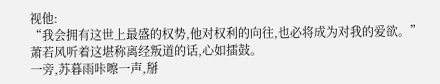视他:
“我会拥有这世上最盛的权势,他对权利的向往,也必将成为对我的爱欲。”
萧若风听着这堪称离经叛道的话,心如擂鼓。
一旁,苏暮雨咔嚓一声,掰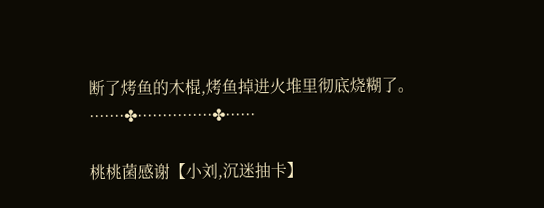断了烤鱼的木棍,烤鱼掉进火堆里彻底烧糊了。
·······✤···············✤······

桃桃菌感谢【小刘,沉迷抽卡】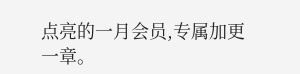点亮的一月会员,专属加更一章。